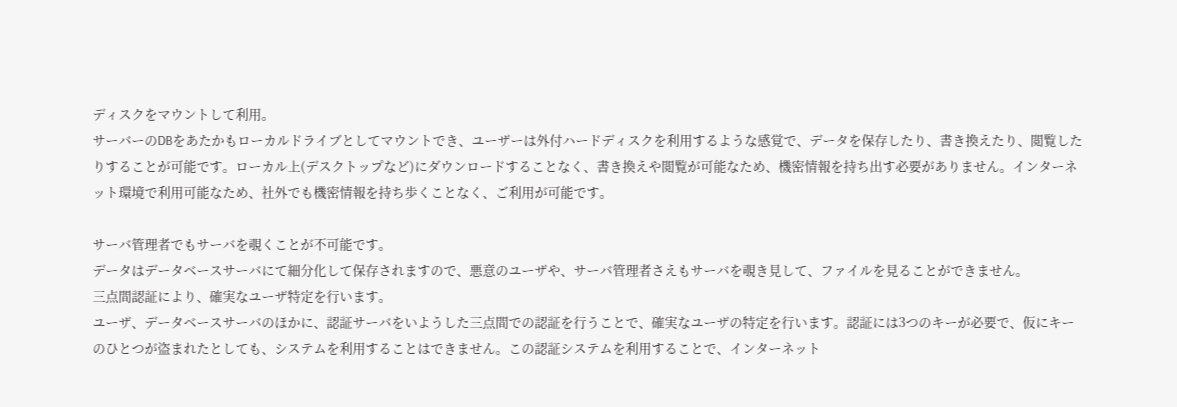ディスクをマウントして利用。
サーバーのDBをあたかもローカルドライブとしてマウントでき、ユーザーは外付ハードディスクを利用するような感覚で、データを保存したり、書き換えたり、閲覧したりすることが可能です。ローカル上(デスクトップなど)にダウンロードすることなく、書き換えや閲覧が可能なため、機密情報を持ち出す必要がありません。インターネット環境で利用可能なため、社外でも機密情報を持ち歩くことなく、ご利用が可能です。

サーバ管理者でもサーバを覗くことが不可能です。
データはデータベースサーバにて細分化して保存されますので、悪意のユーザや、サーバ管理者さえもサーバを覗き見して、ファイルを見ることができません。
三点間認証により、確実なユーザ特定を行います。
ユーザ、データベースサーバのほかに、認証サーバをいようした三点間での認証を行うことで、確実なユーザの特定を行います。認証には3つのキーが必要で、仮にキーのひとつが盗まれたとしても、システムを利用することはできません。この認証システムを利用することで、インターネット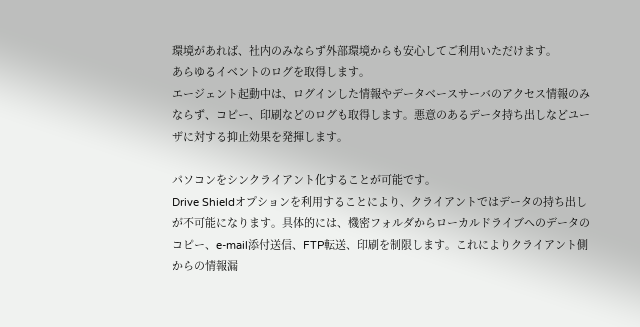環境があれば、社内のみならず外部環境からも安心してご利用いただけます。
あらゆるイベントのログを取得します。
エージェント起動中は、ログインした情報やデータベースサーバのアクセス情報のみならず、コピー、印刷などのログも取得します。悪意のあるデータ持ち出しなどユーザに対する抑止効果を発揮します。

パソコンをシンクライアント化することが可能です。
Drive Shieldオプションを利用することにより、クライアントではデータの持ち出しが不可能になります。具体的には、機密フォルダからローカルドライブへのデータのコピー、e-mail添付送信、FTP転送、印刷を制限します。これによりクライアント側からの情報漏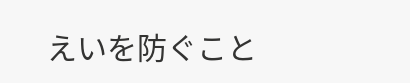えいを防ぐこと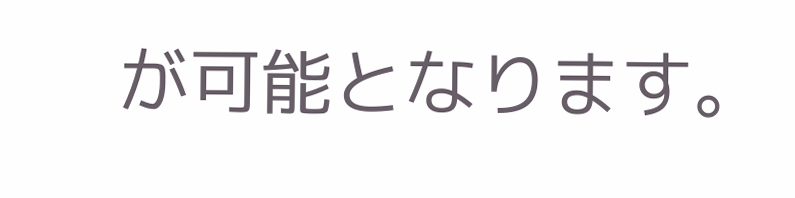が可能となります。